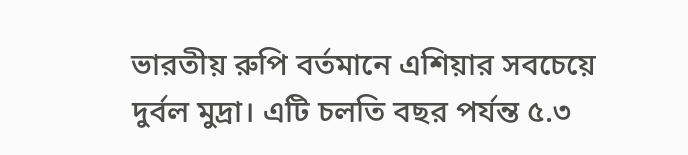ভারতীয় রুপি বর্তমানে এশিয়ার সবচেয়ে দুর্বল মুদ্রা। এটি চলতি বছর পর্যন্ত ৫.৩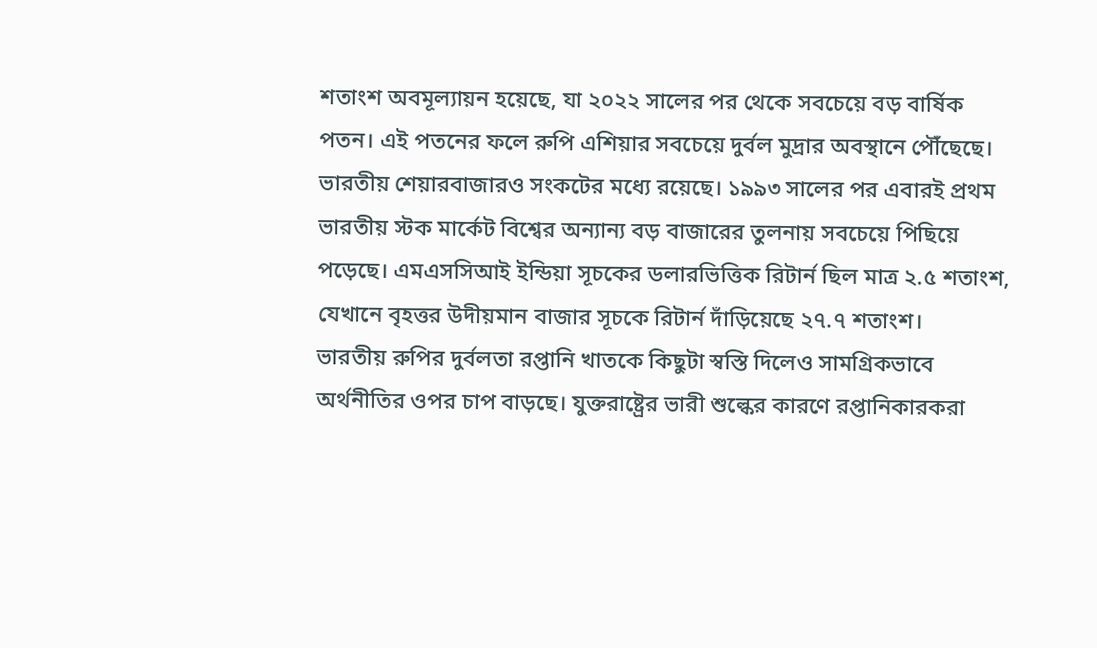শতাংশ অবমূল্যায়ন হয়েছে, যা ২০২২ সালের পর থেকে সবচেয়ে বড় বার্ষিক পতন। এই পতনের ফলে রুপি এশিয়ার সবচেয়ে দুর্বল মুদ্রার অবস্থানে পৌঁছেছে।
ভারতীয় শেয়ারবাজারও সংকটের মধ্যে রয়েছে। ১৯৯৩ সালের পর এবারই প্রথম ভারতীয় স্টক মার্কেট বিশ্বের অন্যান্য বড় বাজারের তুলনায় সবচেয়ে পিছিয়ে পড়েছে। এমএসসিআই ইন্ডিয়া সূচকের ডলারভিত্তিক রিটার্ন ছিল মাত্র ২.৫ শতাংশ, যেখানে বৃহত্তর উদীয়মান বাজার সূচকে রিটার্ন দাঁড়িয়েছে ২৭.৭ শতাংশ।
ভারতীয় রুপির দুর্বলতা রপ্তানি খাতকে কিছুটা স্বস্তি দিলেও সামগ্রিকভাবে অর্থনীতির ওপর চাপ বাড়ছে। যুক্তরাষ্ট্রের ভারী শুল্কের কারণে রপ্তানিকারকরা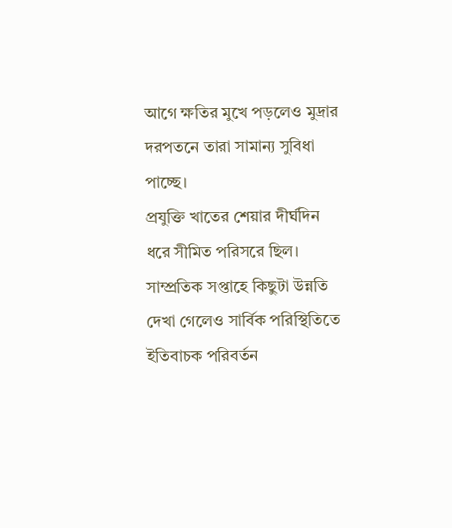আগে ক্ষতির মুখে পড়লেও মুদ্রার দরপতনে তারা সামান্য সুবিধা পাচ্ছে।
প্রযুক্তি খাতের শেয়ার দীর্ঘদিন ধরে সীমিত পরিসরে ছিল। সাম্প্রতিক সপ্তাহে কিছুটা উন্নতি দেখা গেলেও সার্বিক পরিস্থিতিতে ইতিবাচক পরিবর্তন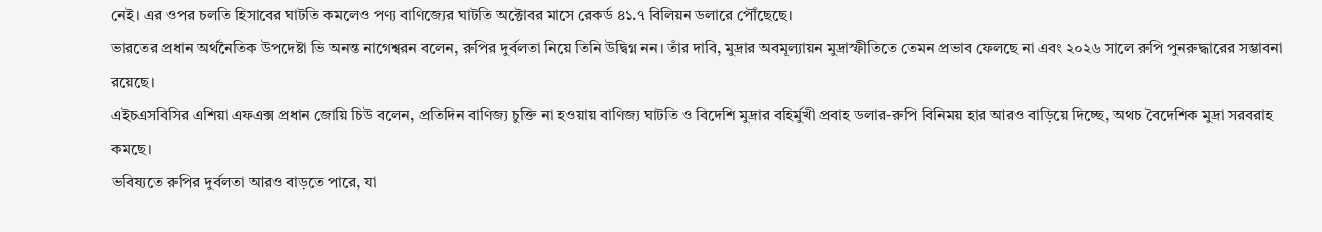নেই। এর ওপর চলতি হিসাবের ঘাটতি কমলেও পণ্য বাণিজ্যের ঘাটতি অক্টোবর মাসে রেকর্ড ৪১.৭ বিলিয়ন ডলারে পৌঁছেছে।
ভারতের প্রধান অর্থনৈতিক উপদেষ্টা ভি অনন্ত নাগেশ্বরন বলেন, রুপির দুর্বলতা নিয়ে তিনি উদ্বিগ্ন নন। তাঁর দাবি, মুদ্রার অবমূল্যায়ন মুদ্রাস্ফীতিতে তেমন প্রভাব ফেলছে না এবং ২০২৬ সালে রুপি পুনরুদ্ধারের সম্ভাবনা রয়েছে।
এইচএসবিসির এশিয়া এফএক্স প্রধান জোয়ি চিউ বলেন, প্রতিদিন বাণিজ্য চুক্তি না হওয়ায় বাণিজ্য ঘাটতি ও বিদেশি মুদ্রার বহির্মুখী প্রবাহ ডলার-রুপি বিনিময় হার আরও বাড়িয়ে দিচ্ছে, অথচ বৈদেশিক মুদ্রা সরবরাহ কমছে।
ভবিষ্যতে রুপির দুর্বলতা আরও বাড়তে পারে, যা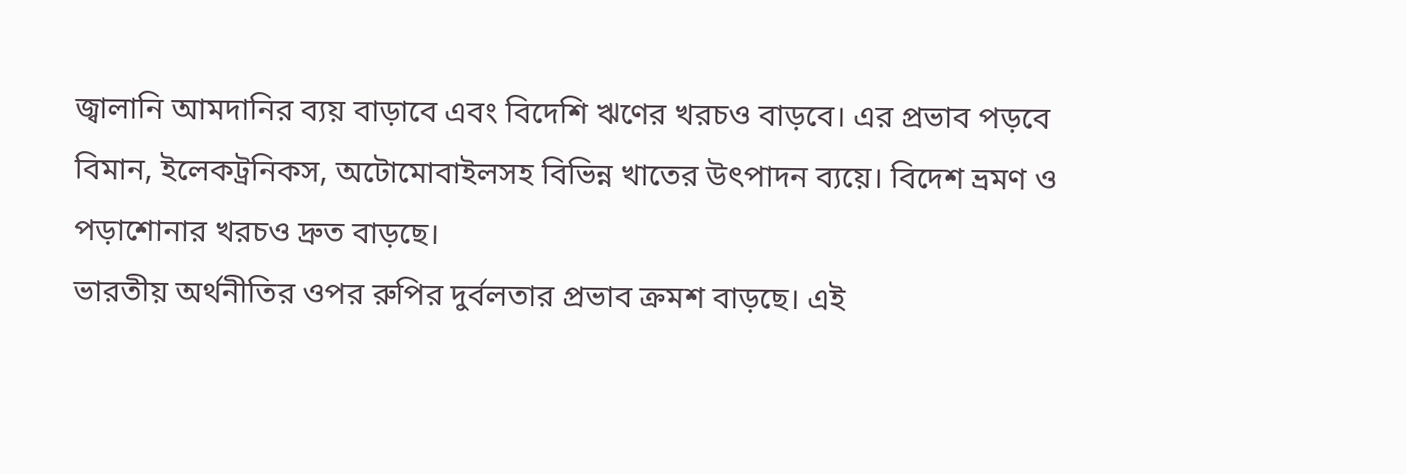জ্বালানি আমদানির ব্যয় বাড়াবে এবং বিদেশি ঋণের খরচও বাড়বে। এর প্রভাব পড়বে বিমান, ইলেকট্রনিকস, অটোমোবাইলসহ বিভিন্ন খাতের উৎপাদন ব্যয়ে। বিদেশ ভ্রমণ ও পড়াশোনার খরচও দ্রুত বাড়ছে।
ভারতীয় অর্থনীতির ওপর রুপির দুর্বলতার প্রভাব ক্রমশ বাড়ছে। এই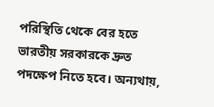পরিস্থিতি থেকে বের হতে ভারতীয় সরকারকে দ্রুত পদক্ষেপ নিতে হবে। অন্যথায়,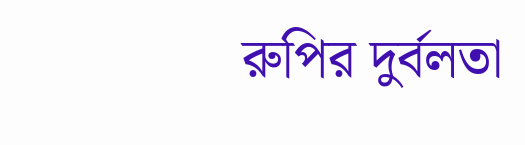রুপির দুর্বলতা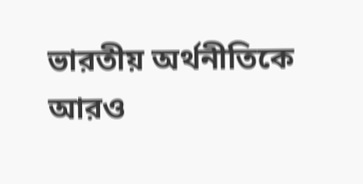ভারতীয় অর্থনীতিকে আরও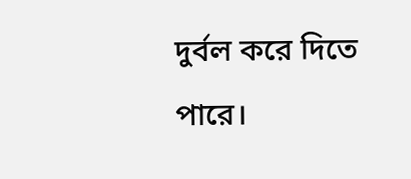দুর্বল করে দিতে পারে।